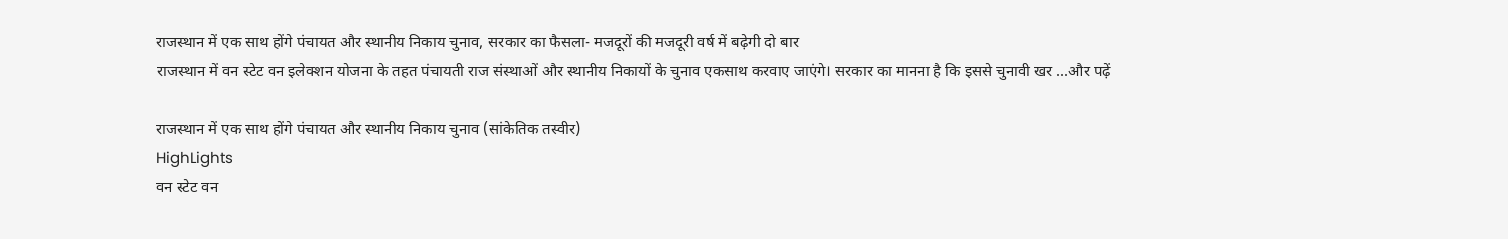राजस्थान में एक साथ होंगे पंचायत और स्थानीय निकाय चुनाव, सरकार का फैसला- मजदूरों की मजदूरी वर्ष में बढ़ेगी दो बार
राजस्थान में वन स्टेट वन इलेक्शन योजना के तहत पंचायती राज संस्थाओं और स्थानीय निकायों के चुनाव एकसाथ करवाए जाएंगे। सरकार का मानना है कि इससे चुनावी खर ...और पढ़ें

राजस्थान में एक साथ होंगे पंचायत और स्थानीय निकाय चुनाव (सांकेतिक तस्वीर)
HighLights
वन स्टेट वन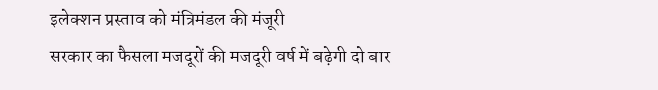इलेक्शन प्रस्ताव को मंत्रिमंडल की मंजूरी
सरकार का फैसला मजदूरों की मजदूरी वर्ष में बढ़ेगी दो बार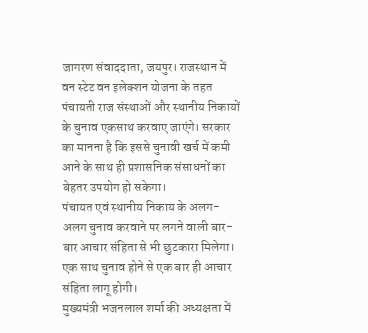जागरण संवाददाता, जयपुर। राजस्थान में वन स्टेट वन इलेक्शन योजना के तहत पंचायती राज संस्थाओं और स्थानीय निकायों के चुनाव एकसाथ करवाए जाएंगे। सरकार का मानना है कि इससे चुनावी खर्च में कमी आने के साथ ही प्रशासनिक संसाधनों का बेहतर उपयोग हो सकेगा।
पंचायत एवं स्थानीय निकाय के अलग-अलग चुनाव करवाने पर लगने वाली बार-बार आचार संहिता से भी छुटकारा मिलेगा। एक साथ चुनाव होने से एक बार ही आचार संहिता लागू होगी।
मुख्यमंत्री भजनलाल शर्मा की अध्यक्षता में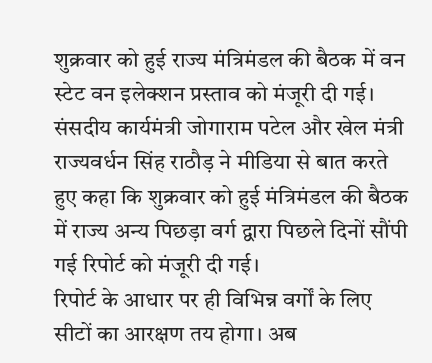शुक्रवार को हुई राज्य मंत्रिमंडल की बैठक में वन स्टेट वन इलेक्शन प्रस्ताव को मंजूरी दी गई।
संसदीय कार्यमंत्री जोगाराम पटेल और खेल मंत्री राज्यवर्धन सिंह राठौड़ ने मीडिया से बात करते हुए कहा कि शुक्रवार को हुई मंत्रिमंडल की बैठक में राज्य अन्य पिछड़ा वर्ग द्वारा पिछले दिनों सौंपी गई रिपोर्ट को मंजूरी दी गई।
रिपोर्ट के आधार पर ही विभिन्न वर्गों के लिए सीटों का आरक्षण तय होगा। अब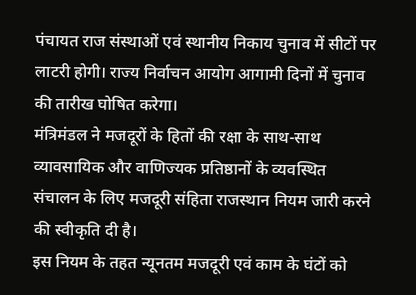पंचायत राज संस्थाओं एवं स्थानीय निकाय चुनाव में सीटों पर लाटरी होगी। राज्य निर्वाचन आयोग आगामी दिनों में चुनाव की तारीख घोषित करेगा।
मंत्रिमंडल ने मजदूरों के हितों की रक्षा के साथ-साथ व्यावसायिक और वाणिज्यक प्रतिष्ठानों के व्यवस्थित संचालन के लिए मजदूरी संहिता राजस्थान नियम जारी करने की स्वीकृति दी है।
इस नियम के तहत न्यूनतम मजदूरी एवं काम के घंटों को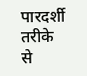पारदर्शी तरीके से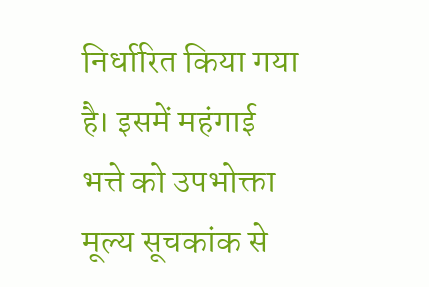निर्धारित किया गया है। इसमें महंगाई भत्ते को उपभोक्ता मूल्य सूचकांक से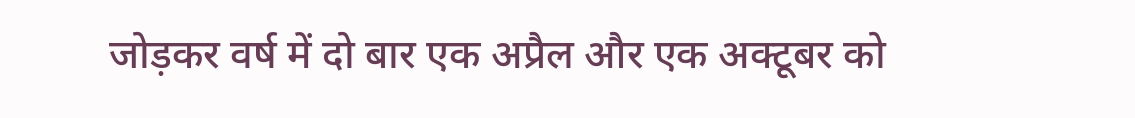जोड़कर वर्ष में दो बार एक अप्रैल और एक अक्टूबर को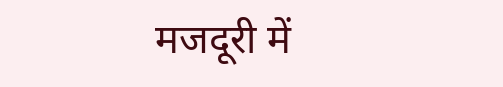मजदूरी में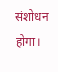संशोधन होगा।